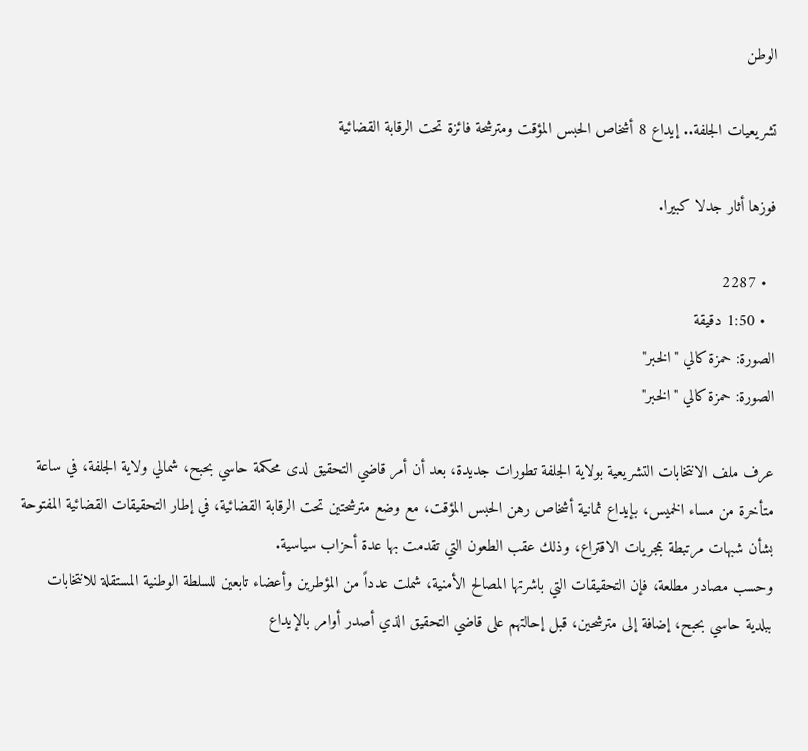الوطن

تشريعيات الجلفة.. إيداع 8 أشخاص الحبس المؤقت ومترشحة فائزة تحت الرقابة القضائية

فوزها أثار جدلا كبيرا.

  • 2287
  • 1:50 دقيقة
الصورة: حمزة كالي "الخبر"
الصورة: حمزة كالي "الخبر"

عرف ملف الانتخابات التشريعية بولاية الجلفة تطورات جديدة، بعد أن أمر قاضي التحقيق لدى محكمة حاسي بحبح، شمالي ولاية الجلفة، في ساعة متأخرة من مساء الخميس، بإيداع ثمانية أشخاص رهن الحبس المؤقت، مع وضع مترشحتين تحت الرقابة القضائية، في إطار التحقيقات القضائية المفتوحة بشأن شبهات مرتبطة بمجريات الاقتراع، وذلك عقب الطعون التي تقدمت بها عدة أحزاب سياسية.
وحسب مصادر مطلعة، فإن التحقيقات التي باشرتها المصالح الأمنية، شملت عدداً من المؤطرين وأعضاء تابعين للسلطة الوطنية المستقلة للانتخابات ببلدية حاسي بحبح، إضافة إلى مترشحين، قبل إحالتهم على قاضي التحقيق الذي أصدر أوامر بالإيداع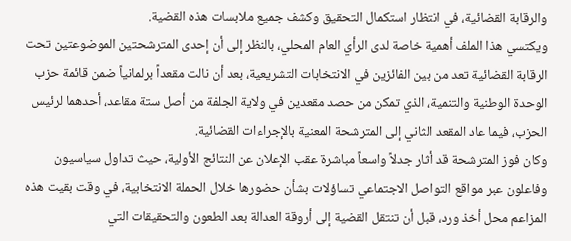والرقابة القضائية، في انتظار استكمال التحقيق وكشف جميع ملابسات هذه القضية.
ويكتسي هذا الملف أهمية خاصة لدى الرأي العام المحلي، بالنظر إلى أن إحدى المترشحتين الموضوعتين تحت الرقابة القضائية تعد من بين الفائزين في الانتخابات التشريعية، بعد أن نالت مقعداً برلمانياً ضمن قائمة حزب الوحدة الوطنية والتنمية، الذي تمكن من حصد مقعدين في ولاية الجلفة من أصل ستة مقاعد، أحدهما لرئيس الحزب، فيما عاد المقعد الثاني إلى المترشحة المعنية بالإجراءات القضائية.
وكان فوز المترشحة قد أثار جدلاً واسعاً مباشرة عقب الإعلان عن النتائج الأولية، حيث تداول سياسيون وفاعلون عبر مواقع التواصل الاجتماعي تساؤلات بشأن حضورها خلال الحملة الانتخابية، في وقت بقيت هذه المزاعم محل أخذ ورد، قبل أن تنتقل القضية إلى أروقة العدالة بعد الطعون والتحقيقات التي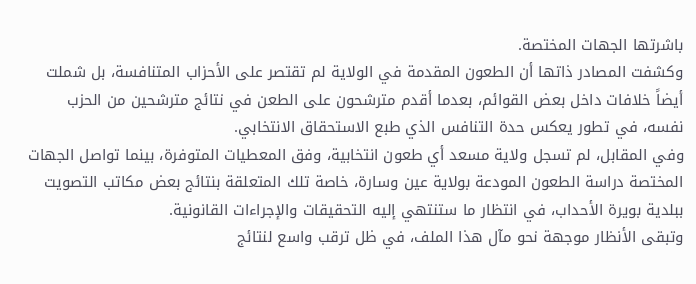باشرتها الجهات المختصة.
وكشفت المصادر ذاتها أن الطعون المقدمة في الولاية لم تقتصر على الأحزاب المتنافسة، بل شملت أيضاً خلافات داخل بعض القوائم، بعدما أقدم مترشحون على الطعن في نتائج مترشحين من الحزب نفسه، في تطور يعكس حدة التنافس الذي طبع الاستحقاق الانتخابي.
وفي المقابل، لم تسجل ولاية مسعد أي طعون انتخابية، وفق المعطيات المتوفرة، بينما تواصل الجهات المختصة دراسة الطعون المودعة بولاية عين وسارة، خاصة تلك المتعلقة بنتائج بعض مكاتب التصويت ببلدية بويرة الأحداب، في انتظار ما ستنتهي إليه التحقيقات والإجراءات القانونية.
وتبقى الأنظار موجهة نحو مآل هذا الملف، في ظل ترقب واسع لنتائج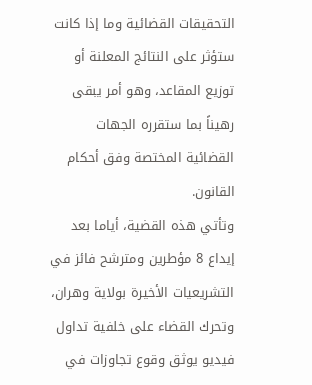التحقيقات القضائية وما إذا كانت ستؤثر على النتائج المعلنة أو توزيع المقاعد، وهو أمر يبقى رهيناً بما ستقرره الجهات القضائية المختصة وفق أحكام القانون.
وتأتي هذه القضية، أياما بعد إيداع 8 مؤطرين ومترشح فائز في التشريعيات الأخيرة بولاية وهران، وتحرك القضاء على خلفية تداول فيديو يوثق وقوع تجاوزات في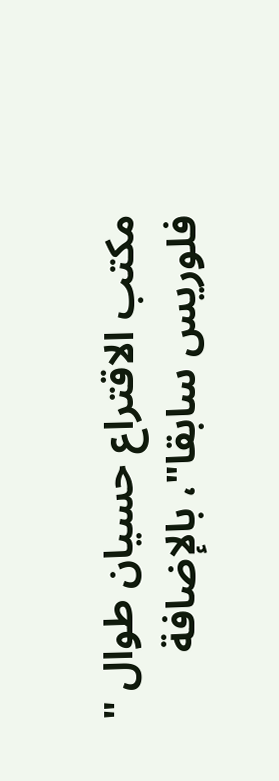مكتب الاقتراع حسيان طوال " فلوريس سابقا"، بالإضافة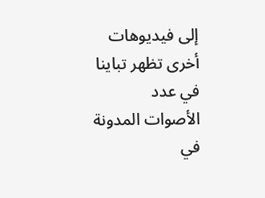إلى فيديوهات أخرى تظهر تباينا في عدد الأصوات المدونة في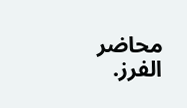محاضر الفرز.